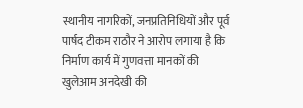स्थानीय नागरिकों, जनप्रतिनिधियों और पूर्व पार्षद टीकम राठौर ने आरोप लगाया है कि निर्माण कार्य में गुणवत्ता मानकों की खुलेआम अनदेखी की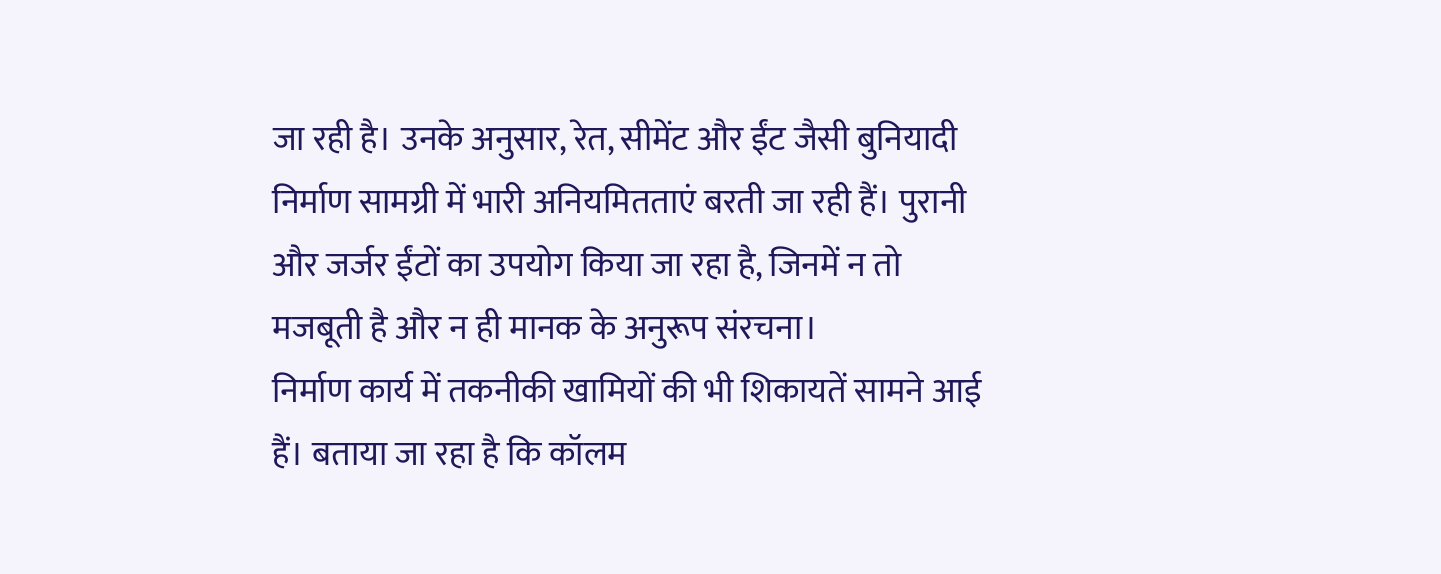जा रही है। उनके अनुसार, रेत, सीमेंट और ईंट जैसी बुनियादी निर्माण सामग्री में भारी अनियमितताएं बरती जा रही हैं। पुरानी और जर्जर ईंटों का उपयोग किया जा रहा है, जिनमें न तो मजबूती है और न ही मानक के अनुरूप संरचना।
निर्माण कार्य में तकनीकी खामियों की भी शिकायतें सामने आई हैं। बताया जा रहा है कि कॉलम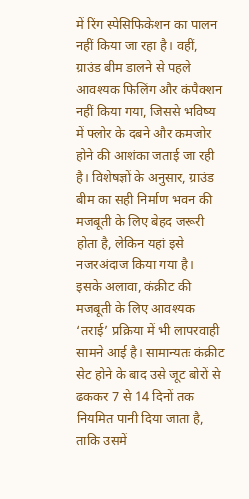में रिंग स्पेसिफिकेशन का पालन नहीं किया जा रहा है। वहीं, ग्राउंड बीम डालने से पहले आवश्यक फिलिंग और कंपैक्शन नहीं किया गया, जिससे भविष्य में फ्लोर के दबने और कमजोर होने की आशंका जताई जा रही है। विशेषज्ञों के अनुसार, ग्राउंड बीम का सही निर्माण भवन की मजबूती के लिए बेहद जरूरी होता है, लेकिन यहां इसे नजरअंदाज किया गया है।
इसके अलावा, कंक्रीट की मजबूती के लिए आवश्यक ‘तराई’ प्रक्रिया में भी लापरवाही सामने आई है। सामान्यतः कंक्रीट सेट होने के बाद उसे जूट बोरों से ढककर 7 से 14 दिनों तक नियमित पानी दिया जाता है, ताकि उसमें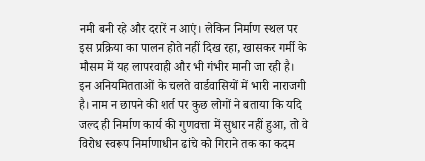नमी बनी रहे और दरारें न आएं। लेकिन निर्माण स्थल पर इस प्रक्रिया का पालन होते नहीं दिख रहा, खासकर गर्मी के मौसम में यह लापरवाही और भी गंभीर मानी जा रही है।
इन अनियमितताओं के चलते वार्डवासियों में भारी नाराजगी है। नाम न छापने की शर्त पर कुछ लोगों ने बताया कि यदि जल्द ही निर्माण कार्य की गुणवत्ता में सुधार नहीं हुआ, तो वे विरोध स्वरूप निर्माणाधीन ढांचे को गिराने तक का कदम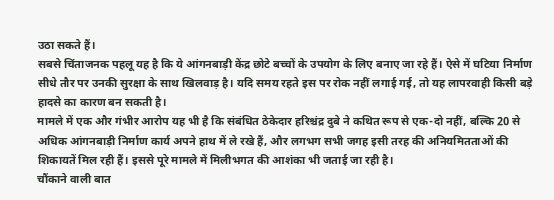उठा सकते हैं।
सबसे चिंताजनक पहलू यह है कि ये आंगनबाड़ी केंद्र छोटे बच्चों के उपयोग के लिए बनाए जा रहे हैं। ऐसे में घटिया निर्माण सीधे तौर पर उनकी सुरक्षा के साथ खिलवाड़ है। यदि समय रहते इस पर रोक नहीं लगाई गई, तो यह लापरवाही किसी बड़े हादसे का कारण बन सकती है।
मामले में एक और गंभीर आरोप यह भी है कि संबंधित ठेकेदार हरिश्चंद्र दुबे ने कथित रूप से एक-दो नहीं, बल्कि 20 से अधिक आंगनबाड़ी निर्माण कार्य अपने हाथ में ले रखे हैं, और लगभग सभी जगह इसी तरह की अनियमितताओं की शिकायतें मिल रही हैं। इससे पूरे मामले में मिलीभगत की आशंका भी जताई जा रही है।
चौंकाने वाली बात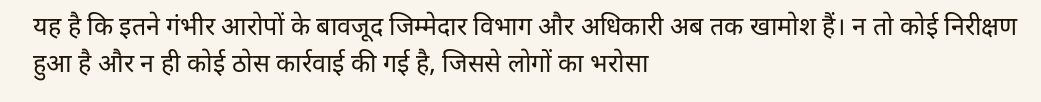यह है कि इतने गंभीर आरोपों के बावजूद जिम्मेदार विभाग और अधिकारी अब तक खामोश हैं। न तो कोई निरीक्षण हुआ है और न ही कोई ठोस कार्रवाई की गई है, जिससे लोगों का भरोसा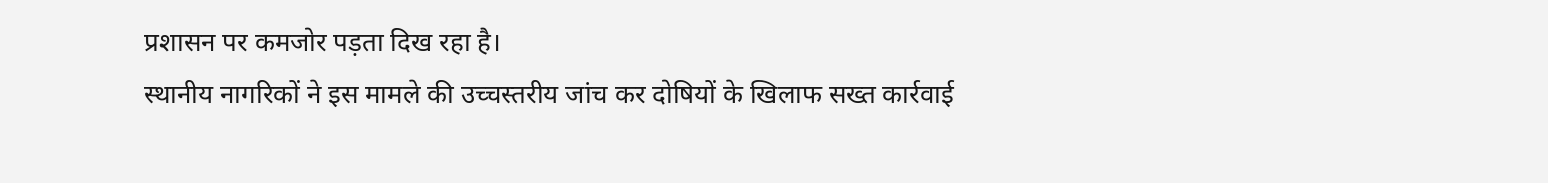प्रशासन पर कमजोर पड़ता दिख रहा है।
स्थानीय नागरिकों ने इस मामले की उच्चस्तरीय जांच कर दोषियों के खिलाफ सख्त कार्रवाई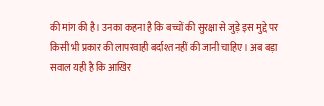की मांग की है। उनका कहना है कि बच्चों की सुरक्षा से जुड़े इस मुद्दे पर किसी भी प्रकार की लापरवाही बर्दाश्त नहीं की जानी चाहिए। अब बड़ा सवाल यही है कि आखिर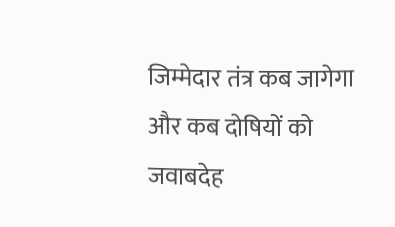जिम्मेदार तंत्र कब जागेगा और कब दोषियों को जवाबदेह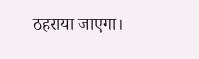ठहराया जाएगा।